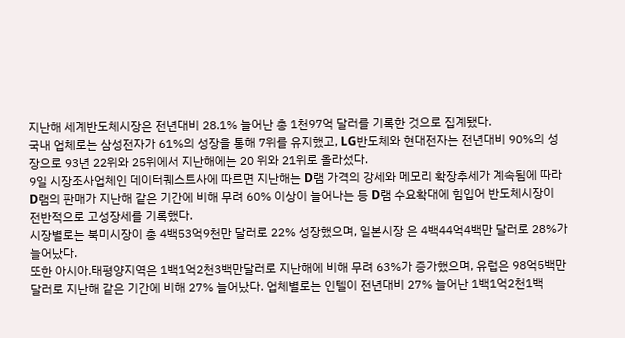지난해 세계반도체시장은 전년대비 28.1% 늘어난 총 1천97억 달러를 기록한 것으로 집계됐다.
국내 업체로는 삼성전자가 61%의 성장을 통해 7위를 유지했고, LG반도체와 현대전자는 전년대비 90%의 성장으로 93년 22위와 25위에서 지난해에는 20 위와 21위로 올라섰다.
9일 시장조사업체인 데이터퀘스트사에 따르면 지난해는 D램 가격의 강세와 메모리 확장추세가 계속됨에 따라 D램의 판매가 지난해 같은 기간에 비해 무려 60% 이상이 늘어나는 등 D램 수요확대에 힘입어 반도체시장이 전반적으로 고성장세를 기록했다.
시장별로는 북미시장이 총 4백53억9천만 달러로 22% 성장했으며, 일본시장 은 4백44억4백만 달러로 28%가 늘어났다.
또한 아시아.태평양지역은 1백1억2천3백만달러로 지난해에 비해 무려 63%가 증가했으며, 유럽은 98억5백만 달러로 지난해 같은 기간에 비해 27% 늘어났다. 업체별로는 인텔이 전년대비 27% 늘어난 1백1억2천1백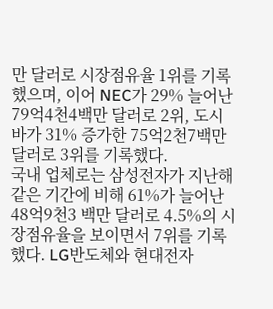만 달러로 시장점유율 1위를 기록했으며, 이어 NEC가 29% 늘어난 79억4천4백만 달러로 2위, 도시 바가 31% 증가한 75억2천7백만 달러로 3위를 기록했다.
국내 업체로는 삼성전자가 지난해 같은 기간에 비해 61%가 늘어난 48억9천3 백만 달러로 4.5%의 시장점유율을 보이면서 7위를 기록했다. LG반도체와 현대전자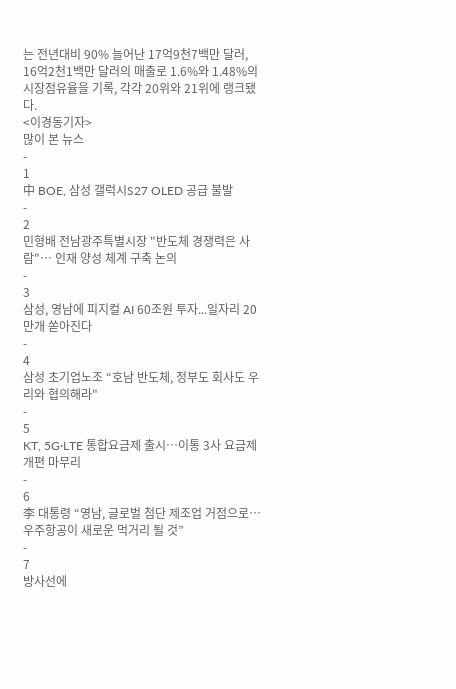는 전년대비 90% 늘어난 17억9천7백만 달러, 16억2천1백만 달러의 매출로 1.6%와 1.48%의 시장점유율을 기록, 각각 20위와 21위에 랭크됐다.
<이경동기자>
많이 본 뉴스
-
1
中 BOE, 삼성 갤럭시S27 OLED 공급 불발
-
2
민형배 전남광주특별시장 "반도체 경쟁력은 사람"… 인재 양성 체계 구축 논의
-
3
삼성, 영남에 피지컬 AI 60조원 투자...일자리 20만개 쏟아진다
-
4
삼성 초기업노조 “호남 반도체, 정부도 회사도 우리와 협의해라"
-
5
KT, 5G·LTE 통합요금제 출시…이통 3사 요금제 개편 마무리
-
6
李 대통령 “영남, 글로벌 첨단 제조업 거점으로…우주항공이 새로운 먹거리 될 것”
-
7
방사선에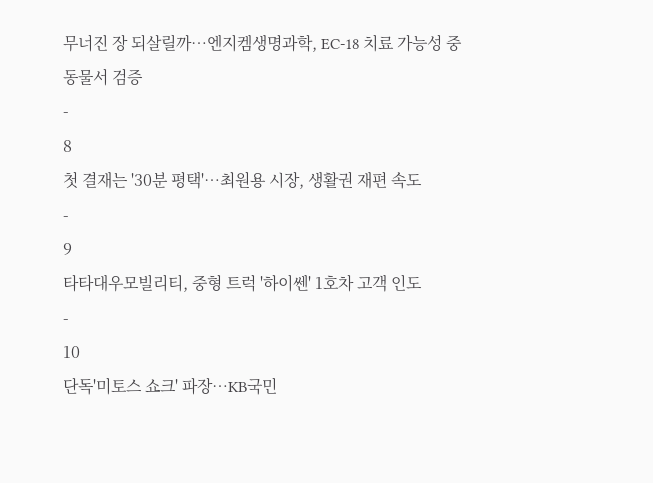무너진 장 되살릴까…엔지켐생명과학, EC-18 치료 가능성 중동물서 검증
-
8
첫 결재는 '30분 평택'…최원용 시장, 생활권 재편 속도
-
9
타타대우모빌리티, 중형 트럭 '하이쎈' 1호차 고객 인도
-
10
단독'미토스 쇼크' 파장…KB국민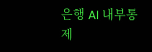은행 AI 내부통제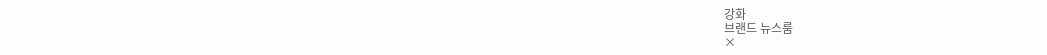강화
브랜드 뉴스룸
×